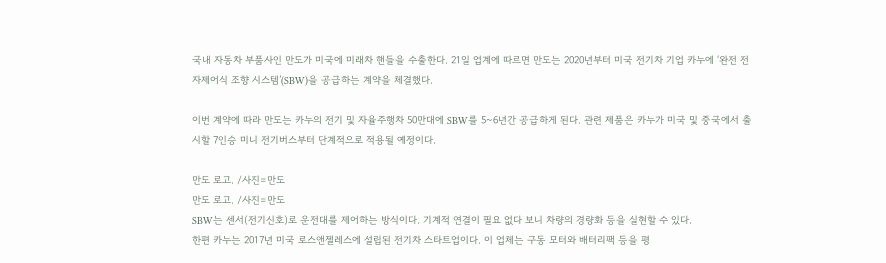국내 자동차 부품사인 만도가 미국에 미래차 핸들을 수출한다. 21일 업계에 따르면 만도는 2020년부터 미국 전기차 기업 카누에 ‘완전 전자제어식 조향 시스템’(SBW)을 공급하는 계약을 체결했다.

이번 계약에 따라 만도는 카누의 전기 및 자율주행차 50만대에 SBW를 5~6년간 공급하게 된다. 관련 제품은 카누가 미국 및 중국에서 출시할 7인승 미니 전기버스부터 단계적으로 적용될 예정이다.

만도 로고. /사진=만도
만도 로고. /사진=만도
SBW는 센서(전기신호)로 운전대를 제어하는 방식이다. 기계적 연결이 필요 없다 보니 차량의 경량화 등을 실현할 수 있다.
한편 카누는 2017년 미국 로스앤젤레스에 설립된 전기차 스타트업이다. 이 업체는 구동 모터와 배터리팩 등을 평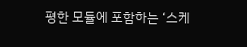평한 모듈에 포함하는 ‘스케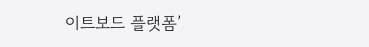이트보드 플랫폼’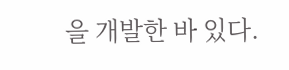을 개발한 바 있다.